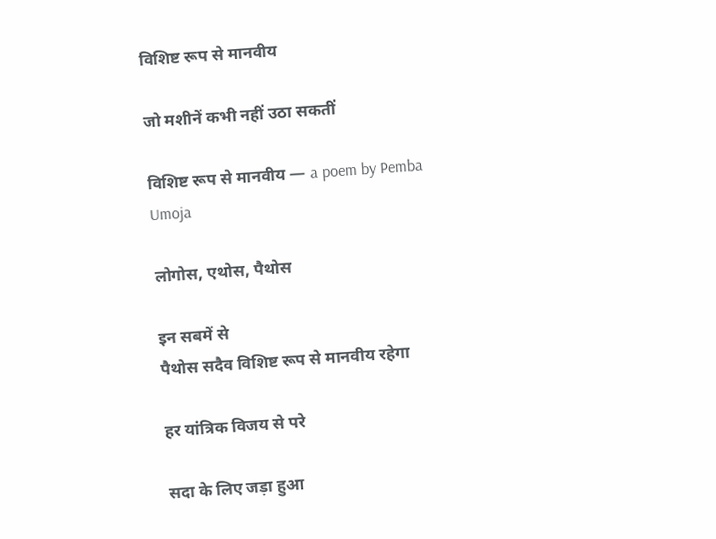विशिष्ट रूप से मानवीय

जो मशीनें कभी नहीं उठा सकतीं

विशिष्ट रूप से मानवीय — a poem by Pemba Umoja

लोगोस, एथोस, पैथोस

इन सबमें से
पैथोस सदैव विशिष्ट रूप से मानवीय रहेगा

हर यांत्रिक विजय से परे

सदा के लिए जड़ा हुआ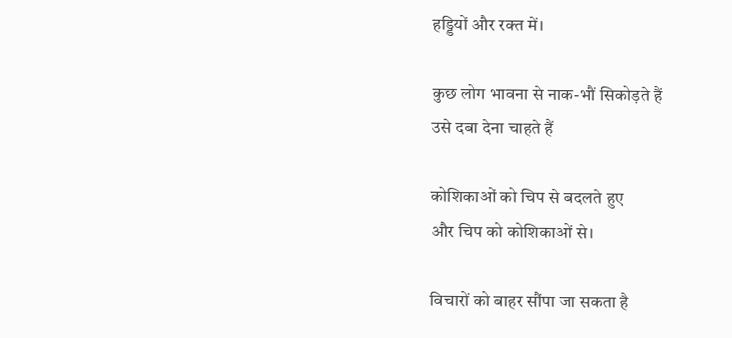हड्डियों और रक्त में।

कुछ लोग भावना से नाक-भौं सिकोड़ते हैं
उसे दबा देना चाहते हैं

कोशिकाओं को चिप से बदलते हुए
और चिप को कोशिकाओं से।

विचारों को बाहर सौंपा जा सकता है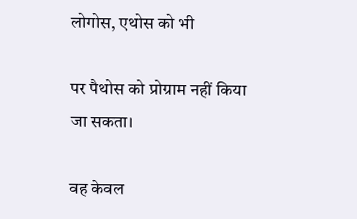लोगोस, एथोस को भी

पर पैथोस को प्रोग्राम नहीं किया जा सकता।

वह केवल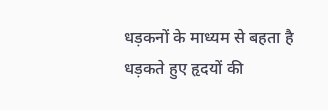धड़कनों के माध्यम से बहता है
धड़कते हुए हृदयों की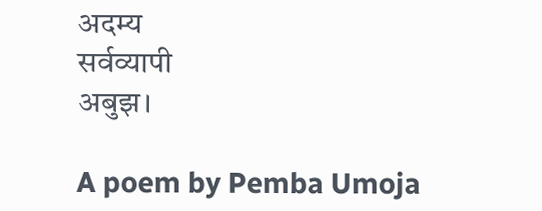अदम्य
सर्वव्यापी
अबुझ।

A poem by Pemba Umoja